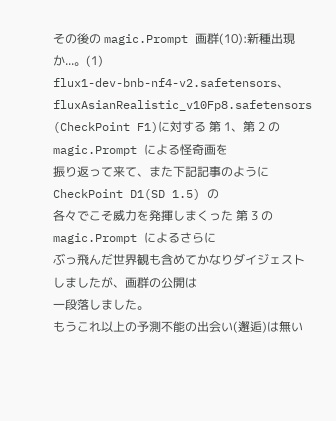その後の magic.Prompt 画群(10):新種出現か...。(1)
flux1-dev-bnb-nf4-v2.safetensors、fluxAsianRealistic_v10Fp8.safetensors
(CheckPoint F1)に対する 第 1、第 2 の magic.Prompt による怪奇画を
振り返って来て、また下記記事のように CheckPoint D1(SD 1.5) の
各々でこそ威力を発揮しまくった 第 3 の magic.Prompt によるさらに
ぶっ飛んだ世界観も含めてかなりダイジェストしましたが、画群の公開は
一段落しました。
もうこれ以上の予測不能の出会い(邂逅)は無い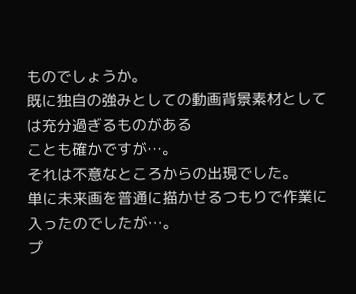ものでしょうか。
既に独自の強みとしての動画背景素材としては充分過ぎるものがある
ことも確かですが…。
それは不意なところからの出現でした。
単に未来画を普通に描かせるつもりで作業に入ったのでしたが…。
プ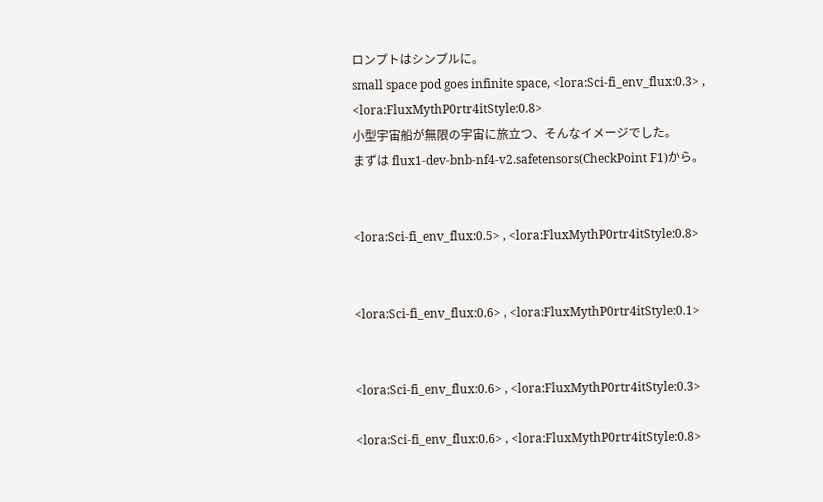ロンプトはシンプルに。
small space pod goes infinite space, <lora:Sci-fi_env_flux:0.3> , <lora:FluxMythP0rtr4itStyle:0.8>
小型宇宙船が無限の宇宙に旅立つ、そんなイメージでした。
まずは flux1-dev-bnb-nf4-v2.safetensors(CheckPoint F1)から。


<lora:Sci-fi_env_flux:0.5> , <lora:FluxMythP0rtr4itStyle:0.8>


<lora:Sci-fi_env_flux:0.6> , <lora:FluxMythP0rtr4itStyle:0.1>


<lora:Sci-fi_env_flux:0.6> , <lora:FluxMythP0rtr4itStyle:0.3>

<lora:Sci-fi_env_flux:0.6> , <lora:FluxMythP0rtr4itStyle:0.8>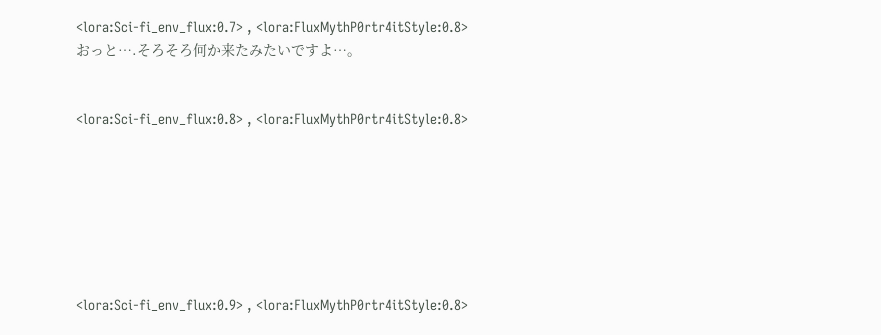<lora:Sci-fi_env_flux:0.7> , <lora:FluxMythP0rtr4itStyle:0.8>
おっと….そろそろ何か来たみたいですよ…。


<lora:Sci-fi_env_flux:0.8> , <lora:FluxMythP0rtr4itStyle:0.8>







<lora:Sci-fi_env_flux:0.9> , <lora:FluxMythP0rtr4itStyle:0.8>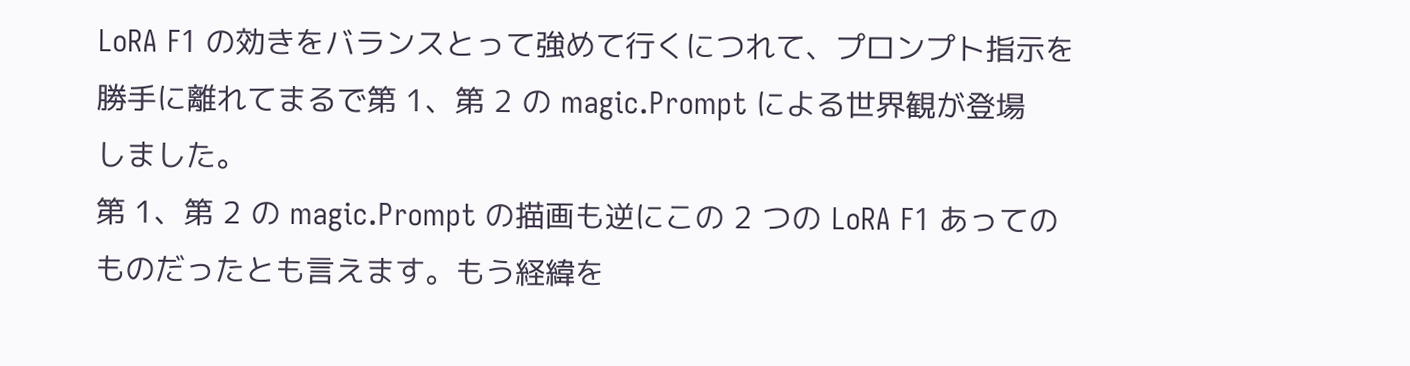LoRA F1 の効きをバランスとって強めて行くにつれて、プロンプト指示を
勝手に離れてまるで第 1、第 2 の magic.Prompt による世界観が登場
しました。
第 1、第 2 の magic.Prompt の描画も逆にこの 2 つの LoRA F1 あっての
ものだったとも言えます。もう経緯を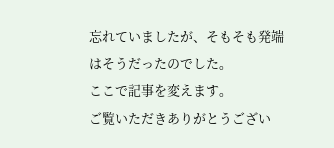忘れていましたが、そもそも発端
はそうだったのでした。
ここで記事を変えます。
ご覧いただきありがとうござい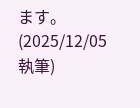ます。
(2025/12/05 執筆)